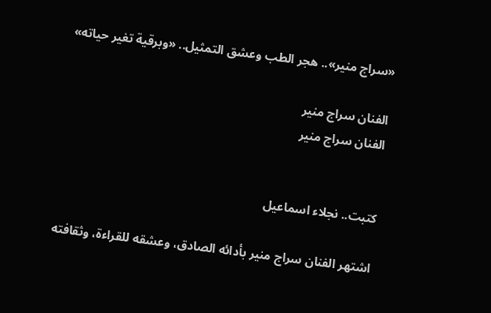«سراج منير».. هجر الطب وعشق التمثيل.. «وبرقية تغير حياته»

الفنان سراج منير
الفنان سراج منير


كتبت.. نجلاء اسماعيل

اشتهر الفنان سراج منير بأدائه الصادق، وعشقه للقراءة، وثقافته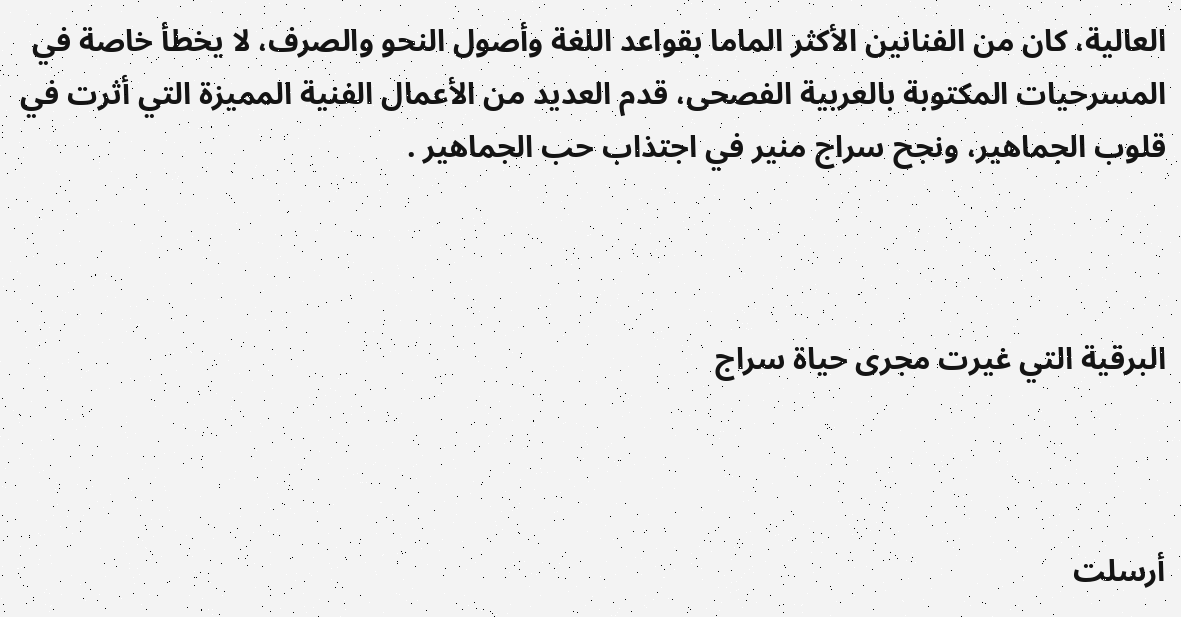العالية، كان من الفنانين الأكثر الماما بقواعد اللغة وأصول النحو والصرف، لا يخطأ خاصة في المسرحيات المكتوبة بالعربية الفصحى، قدم العديد من الأعمال الفنية المميزة التي أثرت في قلوب الجماهير، ونجح سراج منير في اجتذاب حب الجماهير .



البرقية التي غيرت مجرى حياة سراج



أرسلت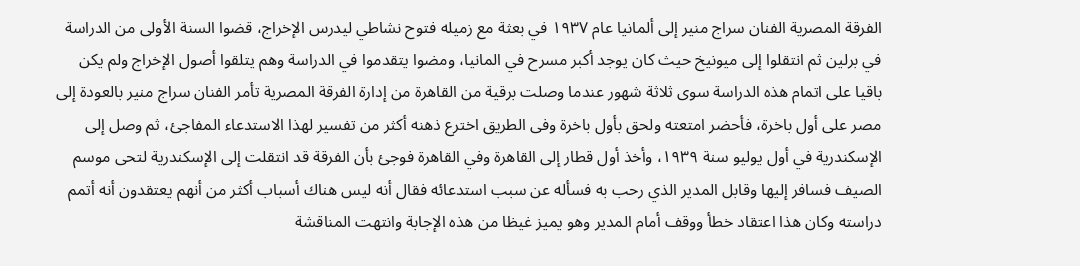الفرقة المصرية الفنان سراج منير إلى ألمانيا عام ١٩٣٧ في بعثة مع زميله فتوح نشاطي ليدرس الإخراج، قضوا السنة الأولى من الدراسة في برلين ثم انتقلوا إلى ميونيخ حيث كان يوجد أكبر مسرح في المانيا، ومضوا يتقدموا في الدراسة وهم يتلقوا أصول الإخراج ولم يكن باقيا على اتمام هذه الدراسة سوى ثلاثة شهور عندما وصلت برقية من القاهرة من إدارة الفرقة المصرية تأمر الفنان سراج منير بالعودة إلى مصر على أول باخرة، فأحضر امتعته ولحق بأول باخرة وفى الطريق اخترع ذهنه أكثر من تفسير لهذا الاستدعاء المفاجئ، ثم وصل إلى الإسكندرية في أول يوليو سنة ١٩٣٩، وأخذ أول قطار إلى القاهرة وفي القاهرة فوجئ بأن الفرقة قد انتقلت إلى الإسكندرية لتحى موسم الصيف فسافر إليها وقابل المدير الذي رحب به فسأله عن سبب استدعائه فقال أنه ليس هناك أسباب أكثر من أنهم يعتقدون أنه أتمم دراسته وكان هذا اعتقاد خطأ ووقف أمام المدير وهو يميز غيظا من هذه الإجابة وانتهت المناقشة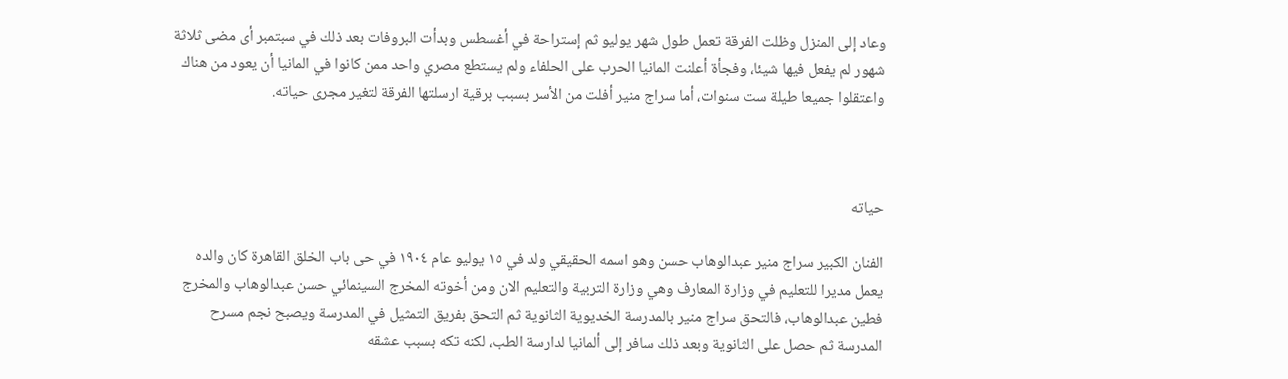وعاد إلى المنزل وظلت الفرقة تعمل طول شهر يوليو ثم إستراحة في أغسطس وبدأت البروفات بعد ذلك في سبتمبر أى مضى ثلاثة شهور لم يفعل فيها شيئا، وفجأة أعلنت المانيا الحرب على الحلفاء ولم يستطع مصري واحد ممن كانوا في المانيا أن يعود من هناك واعتقلوا جميعا طيلة ست سنوات، أما سراج منير أفلت من الأسر بسبب برقية ارسلتها الفرقة لتغير مجرى حياته.



حياته

الفنان الكبير سراج منير عبدالوهاب حسن وهو اسمه الحقيقي ولد في ١٥ يوليو عام ١٩٠٤ في حى باب الخلق القاهرة كان والده يعمل مديرا للتعليم في وزارة المعارف وهي وزارة التربية والتعليم الان ومن أخوته المخرج السينمائي حسن عبدالوهاب والمخرج فطين عبدالوهاب، فالتحق سراج منير بالمدرسة الخديوية الثانوية ثم التحق بفريق التمثيل في المدرسة ويصبح نجم مسرح المدرسة ثم حصل على الثانوية وبعد ذلك سافر إلى ألمانيا لدارسة الطب، لكنه تكه بسبب عشقه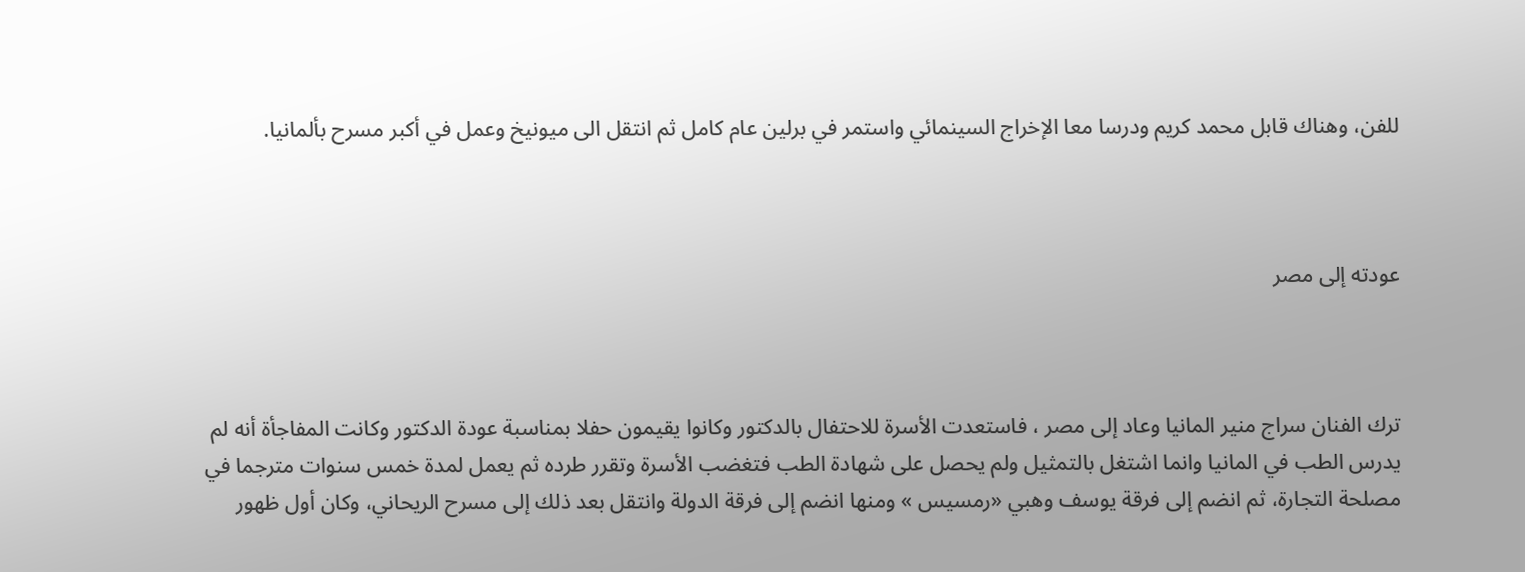للفن، وهناك قابل محمد كريم ودرسا معا الإخراج السينمائي واستمر في برلين عام كامل ثم انتقل الى ميونيخ وعمل في أكبر مسرح بألمانيا.



عودته إلى مصر



ترك الفنان سراج منير المانيا وعاد إلى مصر ، فاستعدت الأسرة للاحتفال بالدكتور وكانوا يقيمون حفلا بمناسبة عودة الدكتور وكانت المفاجأة أنه لم يدرس الطب في المانيا وانما اشتغل بالتمثيل ولم يحصل على شهادة الطب فتغضب الأسرة وتقرر طرده ثم يعمل لمدة خمس سنوات مترجما في مصلحة التجارة، ثم انضم إلى فرقة يوسف وهبي «رمسيس » ومنها انضم إلى فرقة الدولة وانتقل بعد ذلك إلى مسرح الريحاني، وكان أول ظهور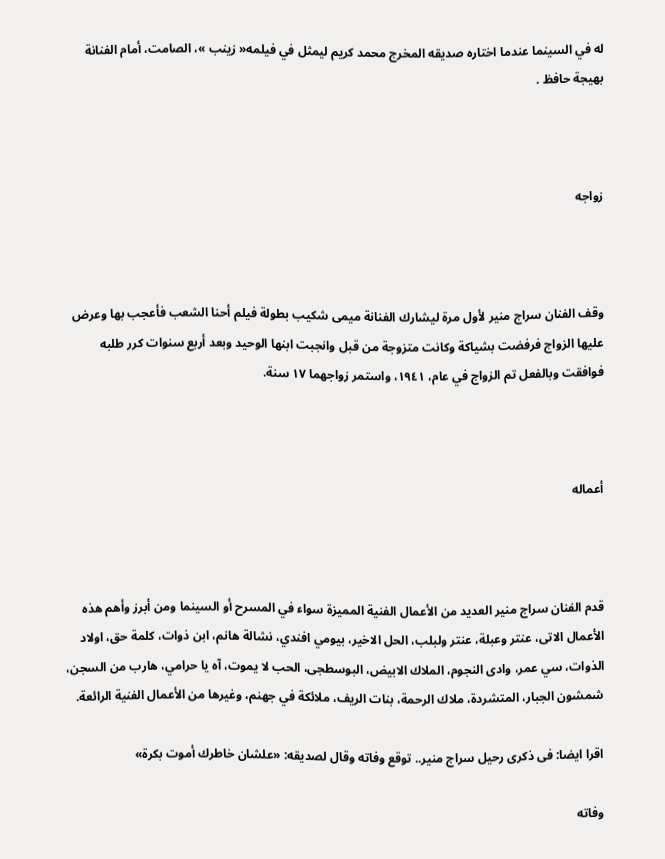له في السينما عندما اختاره صديقه المخرج محمد كريم ليمثل في فيلمه« زينب »، الصامت، أمام الفنانة بهيجة حافظ .



زواجه



وقف الفنان سراج منير لأول مرة ليشارك الفنانة ميمى شكيب بطولة فيلم أحنا الشعب فأعجب بها وعرض عليها الزواج فرفضت بشياكة وكانت متزوجة من قبل وانجبت ابنها الوحيد وبعد أربع سنوات كرر طلبه فوافقت وبالفعل تم الزواج في عام، ١٩٤١، واستمر زواجهما ١٧ سنة.



أعماله



قدم الفنان سراج منير العديد من الأعمال الفنية المميزة سواء في المسرح أو السينما ومن أبرز وأهم هذه الأعمال الاتى، عنتر وعبلة، عنتر ولبلب، الحل الاخير، بيومي افندي، نشالة هانم، ابن ذوات، كلمة حق، اولاد الذوات، سي عمر، وادى النجوم، الملاك الابيض، البوسطجى، الحب لا يموت، آه يا حرامي، هارب من السجن، شمشون الجبار، المتشردة، ملاك الرحمة، بنات الريف، ملائكة في جهنم، وغيرها من الأعمال الفنية الرائعة.

اقرا ايضا: فى ذكرى رحيل سراج منير.. توقع وفاته وقال لصديقه: «علشان خاطرك أموت بكرة»

وفاته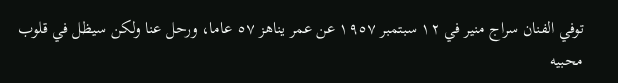توفي الفنان سراج منير في ١٢ سبتمبر ١٩٥٧ عن عمر يناهز ٥٧ عاما، ورحل عنا ولكن سيظل في قلوب محبيه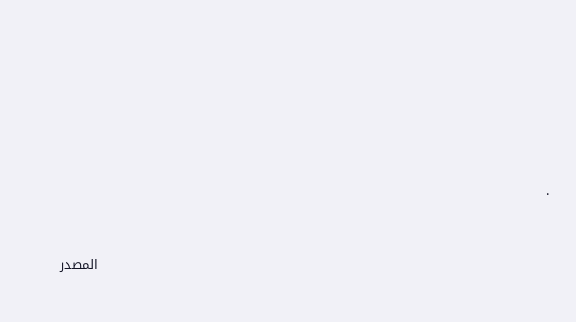.



                                                                                                      المصدر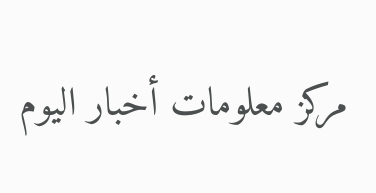مركز معلومات أخبار اليوم